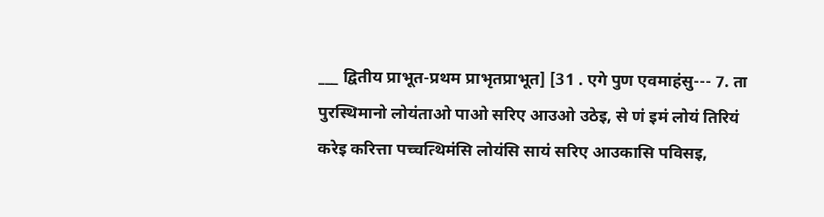___ द्वितीय प्राभूत-प्रथम प्राभृतप्राभूत] [31 . एगे पुण एवमाहंसु--- 7. ता पुरस्थिमानो लोयंताओ पाओ सरिए आउओ उठेइ, से णं इमं लोयं तिरियं करेइ करित्ता पच्चत्थिमंसि लोयंसि सायं सरिए आउकासि पविसइ,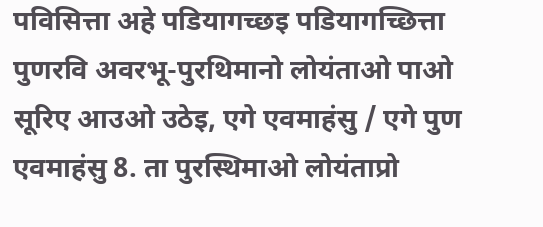पविसित्ता अहे पडियागच्छइ पडियागच्छित्ता पुणरवि अवरभू-पुरथिमानो लोयंताओ पाओ सूरिए आउओ उठेइ, एगे एवमाहंसु / एगे पुण एवमाहंसु 8. ता पुरस्थिमाओ लोयंताप्रो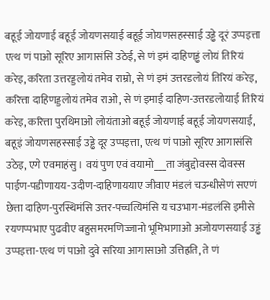बहूई जोयणाई बहूई जोयणसयाई बहूई जोयणसहस्साई उड्ढे दूरं उप्पइत्ता एत्थ णं पाओ सूरिए आगासंसि उठेई, से णं इमं दाहिणड्ढं लोयं तिरियं करेइ, करिता उत्तरड्डलोयं तमेव राम्रो, से णं इमं उत्तरडलोयं तिरियं करेइ, करित्ता दाहिणड्डलोयं तमेव राओ, से णं इमाई दाहिण-उत्तरडलोयाई तिरियं करेइ, करित्ता पुरथिमाओ लोयंताओ बहूई जोयणाई बहूई जोयणसयाई, बहूइं जोयणसहस्साई उड्ढे दूर उप्पइत्ता, एत्थ णं पाओ सूरिए आगासंसि उठेइ, एगे एवमाहंसु। वयं पुण एवं वयामो___ता जंबुद्दोवस्स दोवस्स पाईण-पडीणायय-उदीण-दाहिणाययाए जीवाए मंडलं चउन्धीसेणं सएणं छेत्ता दाहिण-पुरस्थिमंसि उत्तर-पच्चत्यिमंसि य चउभाग-मंडलंसि इमीसे रयणप्पभाए पुढवीए बहुसमरमणिज्जानो भूमिभागाओ अजोयणसयाई उड्ढं उप्पइत्ता-एत्थ णं पाओ दुवे सरिया आगासाओ उत्तिह्रति, ते णं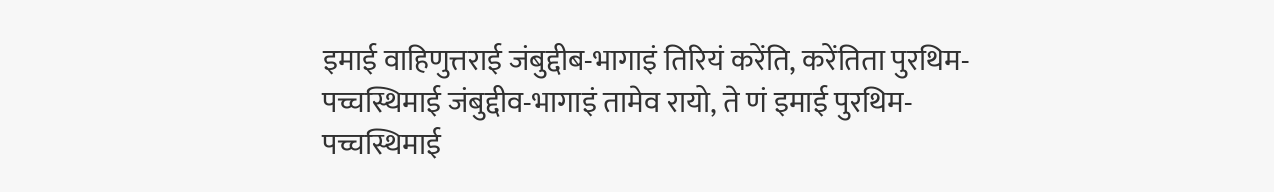इमाई वाहिणुत्तराई जंबुद्दीब-भागाइं तिरियं करेंति, करेंतिता पुरथिम-पच्चस्थिमाई जंबुद्दीव-भागाइं तामेव रायो, ते णं इमाई पुरथिम-पच्चस्थिमाई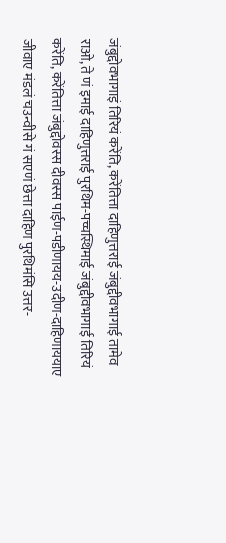जंबुद्दोवभागाइं तिरियं करेंति, करेंतित्ता दाहिणुत्तराई जंबुद्दीवभागाई तामेव राओ, ते णं इमाई दाहिणुत्तराई पुरथिम-पच्चस्थिमाई जंबुद्दीवभागाई तिरियं करेंति, करेंतित्ता जंबुद्दोवस्स दीवस्स पाईण-पडीणायय-उदीण-दाहिणाययाए जीवाए मंडलं चउन्वीसे गं सएणं छेत्ता दाहिण पुरथिमंसि उत्तर-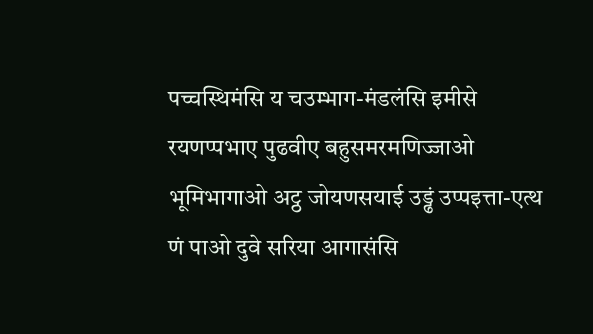पच्चस्थिमंसि य चउम्भाग-मंडलंसि इमीसे रयणप्पभाए पुढवीए बहुसमरमणिज्जाओ भूमिभागाओ अट्ठ जोयणसयाई उड्ढं उप्पइत्ता-एत्थ णं पाओ दुवे सरिया आगासंसि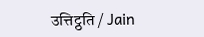उत्तिट्ठति / Jain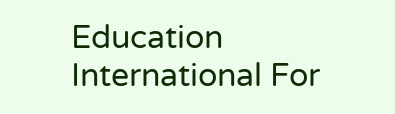Education International For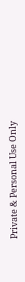Private & Personal Use Only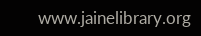www.jainelibrary.org